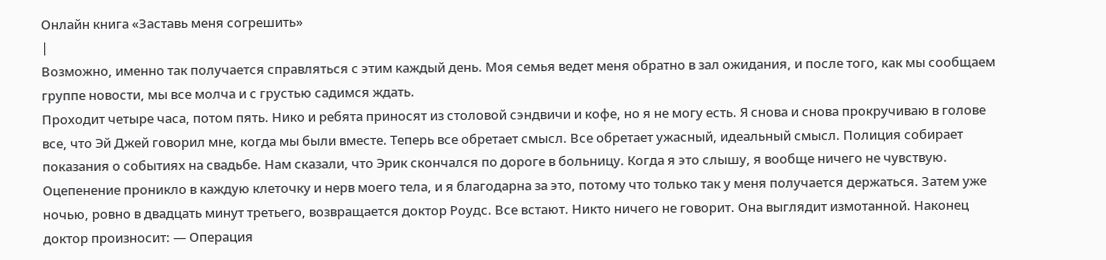Онлайн книга «Заставь меня согрешить»
|
Возможно, именно так получается справляться с этим каждый день. Моя семья ведет меня обратно в зал ожидания, и после того, как мы сообщаем группе новости, мы все молча и с грустью садимся ждать.
Проходит четыре часа, потом пять. Нико и ребята приносят из столовой сэндвичи и кофе, но я не могу есть. Я снова и снова прокручиваю в голове все, что Эй Джей говорил мне, когда мы были вместе. Теперь все обретает смысл. Все обретает ужасный, идеальный смысл. Полиция собирает показания о событиях на свадьбе. Нам сказали, что Эрик скончался по дороге в больницу. Когда я это слышу, я вообще ничего не чувствую. Оцепенение проникло в каждую клеточку и нерв моего тела, и я благодарна за это, потому что только так у меня получается держаться. Затем уже ночью, ровно в двадцать минут третьего, возвращается доктор Роудс. Все встают. Никто ничего не говорит. Она выглядит измотанной. Наконец доктор произносит: — Операция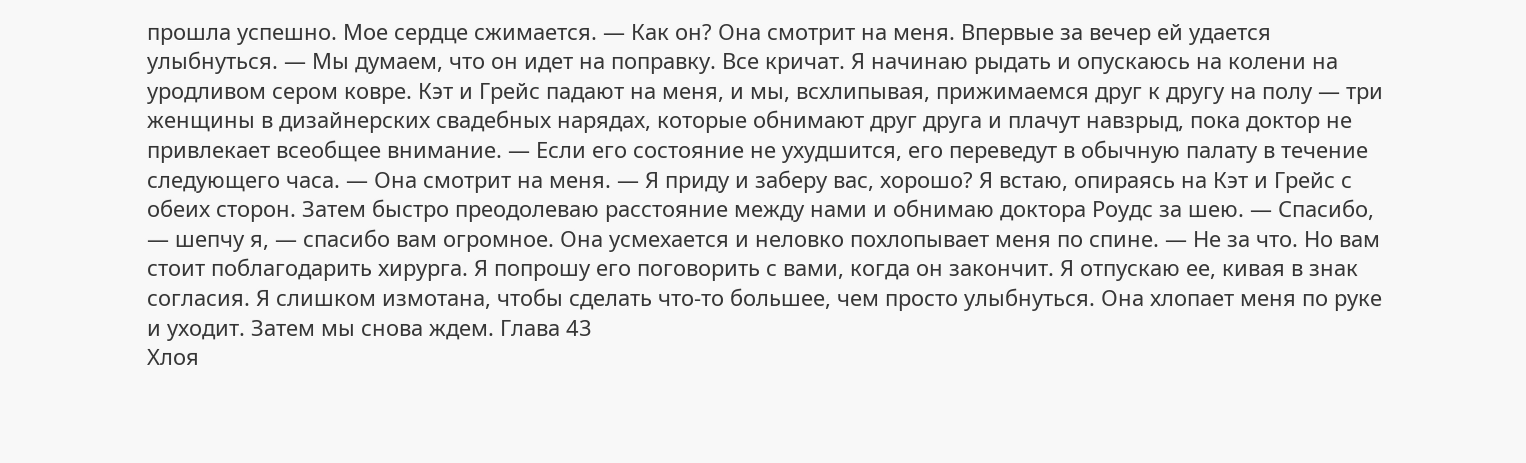прошла успешно. Мое сердце сжимается. — Как он? Она смотрит на меня. Впервые за вечер ей удается улыбнуться. — Мы думаем, что он идет на поправку. Все кричат. Я начинаю рыдать и опускаюсь на колени на уродливом сером ковре. Кэт и Грейс падают на меня, и мы, всхлипывая, прижимаемся друг к другу на полу — три женщины в дизайнерских свадебных нарядах, которые обнимают друг друга и плачут навзрыд, пока доктор не привлекает всеобщее внимание. — Если его состояние не ухудшится, его переведут в обычную палату в течение следующего часа. — Она смотрит на меня. — Я приду и заберу вас, хорошо? Я встаю, опираясь на Кэт и Грейс с обеих сторон. Затем быстро преодолеваю расстояние между нами и обнимаю доктора Роудс за шею. — Спасибо, — шепчу я, — спасибо вам огромное. Она усмехается и неловко похлопывает меня по спине. — Не за что. Но вам стоит поблагодарить хирурга. Я попрошу его поговорить с вами, когда он закончит. Я отпускаю ее, кивая в знак согласия. Я слишком измотана, чтобы сделать что-то большее, чем просто улыбнуться. Она хлопает меня по руке и уходит. Затем мы снова ждем. Глава 43
Хлоя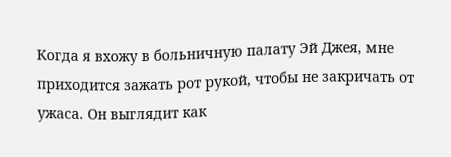Когда я вхожу в больничную палату Эй Джея, мне приходится зажать рот рукой, чтобы не закричать от ужаса. Он выглядит как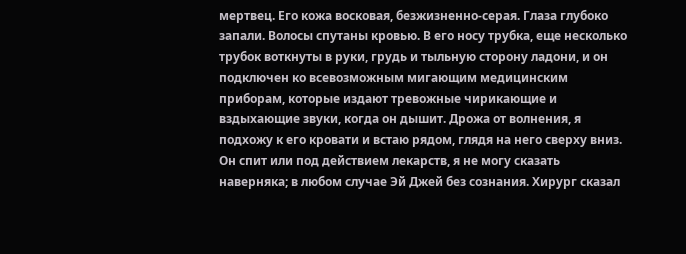мертвец. Его кожа восковая, безжизненно-серая. Глаза глубоко запали. Волосы спутаны кровью. В его носу трубка, еще несколько трубок воткнуты в руки, грудь и тыльную сторону ладони, и он подключен ко всевозможным мигающим медицинским приборам, которые издают тревожные чирикающие и вздыхающие звуки, когда он дышит. Дрожа от волнения, я подхожу к его кровати и встаю рядом, глядя на него сверху вниз. Он спит или под действием лекарств, я не могу сказать наверняка; в любом случае Эй Джей без сознания. Хирург сказал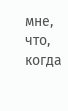мне, что, когда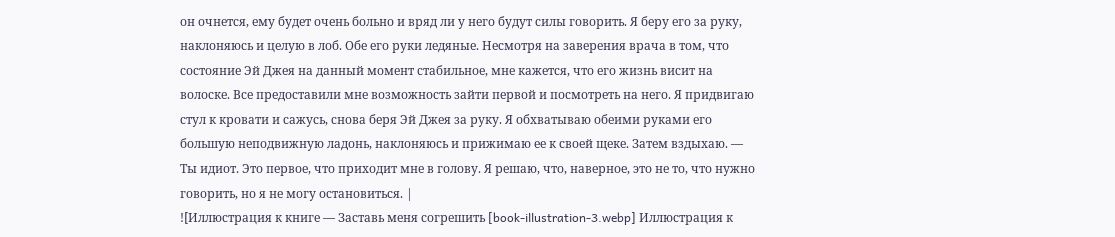он очнется, ему будет очень больно и вряд ли у него будут силы говорить. Я беру его за руку, наклоняюсь и целую в лоб. Обе его руки ледяные. Несмотря на заверения врача в том, что состояние Эй Джея на данный момент стабильное, мне кажется, что его жизнь висит на волоске. Все предоставили мне возможность зайти первой и посмотреть на него. Я придвигаю стул к кровати и сажусь, снова беря Эй Джея за руку. Я обхватываю обеими руками его большую неподвижную ладонь, наклоняюсь и прижимаю ее к своей щеке. Затем вздыхаю. — Ты идиот. Это первое, что приходит мне в голову. Я решаю, что, наверное, это не то, что нужно говорить, но я не могу остановиться. |
![Иллюстрация к книге — Заставь меня согрешить [book-illustration-3.webp] Иллюстрация к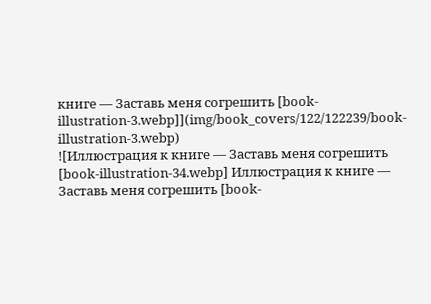книге — Заставь меня согрешить [book-illustration-3.webp]](img/book_covers/122/122239/book-illustration-3.webp)
![Иллюстрация к книге — Заставь меня согрешить [book-illustration-34.webp] Иллюстрация к книге — Заставь меня согрешить [book-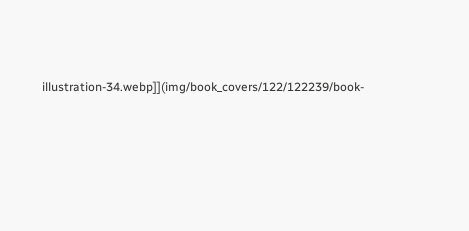illustration-34.webp]](img/book_covers/122/122239/book-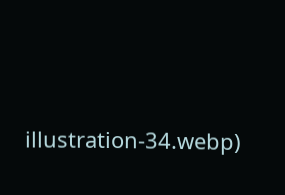illustration-34.webp)